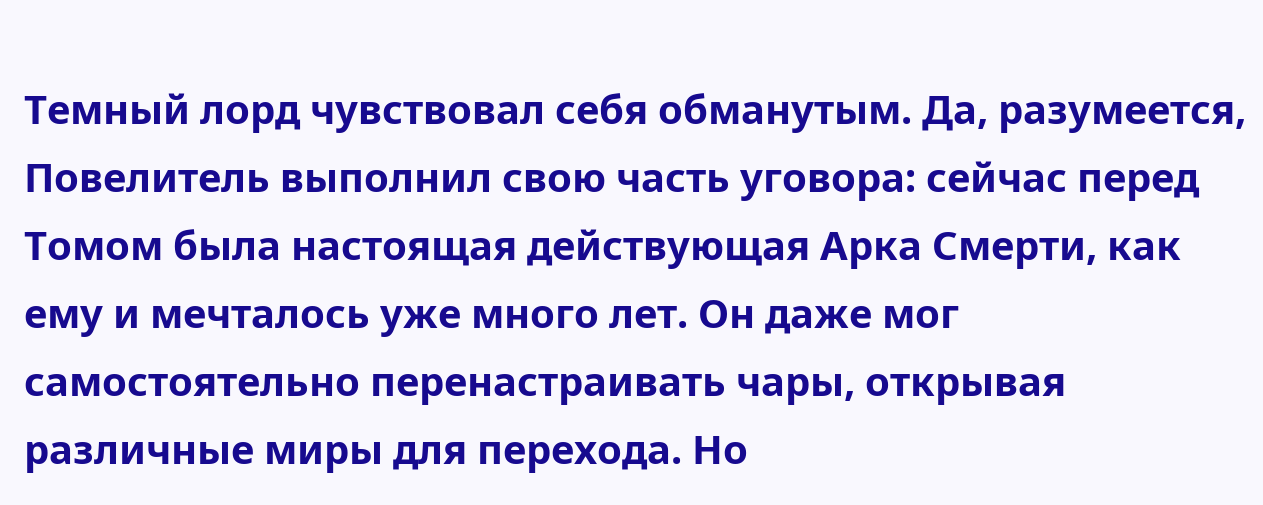Темный лорд чувствовал себя обманутым. Да, разумеется, Повелитель выполнил свою часть уговора: сейчас перед Томом была настоящая действующая Арка Смерти, как ему и мечталось уже много лет. Он даже мог самостоятельно перенастраивать чары, открывая различные миры для перехода. Но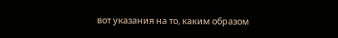вот указания на то, каким образом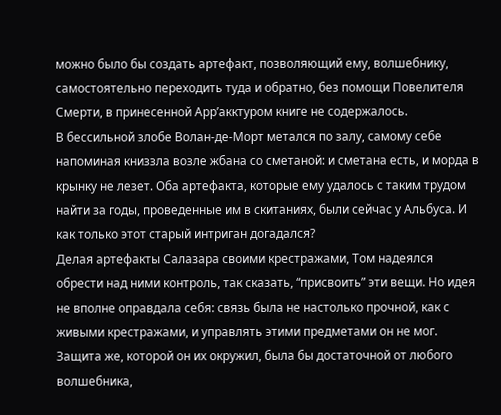можно было бы создать артефакт, позволяющий ему, волшебнику, самостоятельно переходить туда и обратно, без помощи Повелителя Смерти, в принесенной Арр’акктуром книге не содержалось.
В бессильной злобе Волан-де-Морт метался по залу, самому себе напоминая книззла возле жбана со сметаной: и сметана есть, и морда в крынку не лезет. Оба артефакта, которые ему удалось с таким трудом найти за годы, проведенные им в скитаниях, были сейчас у Альбуса. И как только этот старый интриган догадался?
Делая артефакты Салазара своими крестражами, Том надеялся обрести над ними контроль, так сказать, “присвоить” эти вещи. Но идея не вполне оправдала себя: связь была не настолько прочной, как с живыми крестражами, и управлять этими предметами он не мог. Защита же, которой он их окружил, была бы достаточной от любого волшебника,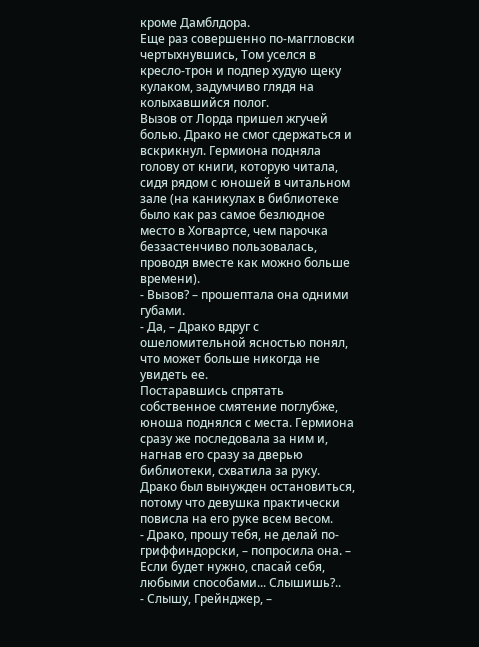кроме Дамблдора.
Еще раз совершенно по-маггловски чертыхнувшись, Том уселся в кресло-трон и подпер худую щеку кулаком, задумчиво глядя на колыхавшийся полог.
Вызов от Лорда пришел жгучей болью. Драко не смог сдержаться и вскрикнул. Гермиона подняла голову от книги, которую читала, сидя рядом с юношей в читальном зале (на каникулах в библиотеке было как раз самое безлюдное место в Хогвартсе, чем парочка беззастенчиво пользовалась, проводя вместе как можно больше времени).
- Вызов? – прошептала она одними губами.
- Да, – Драко вдруг с ошеломительной ясностью понял, что может больше никогда не увидеть ее.
Постаравшись спрятать собственное смятение поглубже, юноша поднялся с места. Гермиона сразу же последовала за ним и, нагнав его сразу за дверью библиотеки, схватила за руку. Драко был вынужден остановиться, потому что девушка практически повисла на его руке всем весом.
- Драко, прошу тебя, не делай по-гриффиндорски, – попросила она. – Если будет нужно, спасай себя, любыми способами... Слышишь?..
- Слышу, Грейнджер, –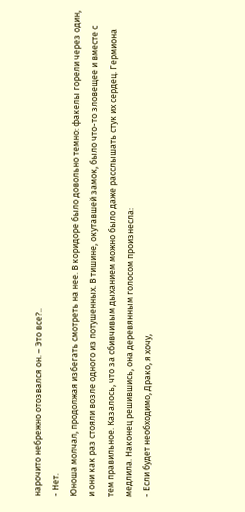нарочито небрежно отозвался он. – Это все?..
- Нет.
Юноша молчал, продолжая избегать смотреть на нее. В коридоре было довольно темно: факелы горели через один, и они как раз стояли возле одного из потушенных. В тишине, окутавшей замок, было что-то зловещее и вместе с тем правильное. Казалось, что за сбивчивым дыханием можно было даже расслышать стук их сердец. Гермиона медлила. Наконец решившись, она деревянным голосом произнесла:
- Если будет необходимо, Драко, я хочу,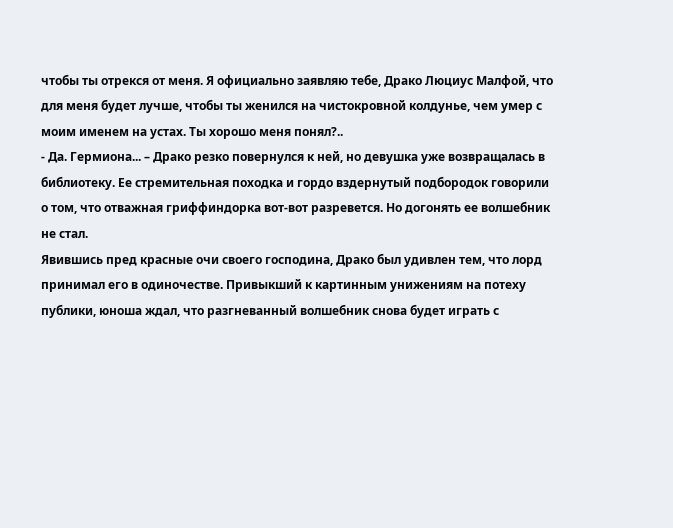чтобы ты отрекся от меня. Я официально заявляю тебе, Драко Люциус Малфой, что для меня будет лучше, чтобы ты женился на чистокровной колдунье, чем умер с моим именем на устах. Ты хорошо меня понял?..
- Да. Гермиона... – Драко резко повернулся к ней, но девушка уже возвращалась в библиотеку. Ее стремительная походка и гордо вздернутый подбородок говорили о том, что отважная гриффиндорка вот-вот разревется. Но догонять ее волшебник не стал.
Явившись пред красные очи своего господина, Драко был удивлен тем, что лорд принимал его в одиночестве. Привыкший к картинным унижениям на потеху публики, юноша ждал, что разгневанный волшебник снова будет играть с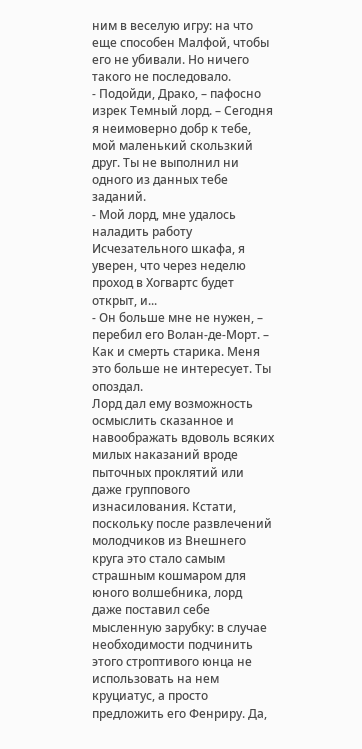ним в веселую игру: на что еще способен Малфой, чтобы его не убивали. Но ничего такого не последовало.
- Подойди, Драко, – пафосно изрек Темный лорд. – Сегодня я неимоверно добр к тебе, мой маленький скользкий друг. Ты не выполнил ни одного из данных тебе заданий.
- Мой лорд, мне удалось наладить работу Исчезательного шкафа, я уверен, что через неделю проход в Хогвартс будет открыт, и...
- Он больше мне не нужен, – перебил его Волан-де-Морт. – Как и смерть старика. Меня это больше не интересует. Ты опоздал.
Лорд дал ему возможность осмыслить сказанное и навоображать вдоволь всяких милых наказаний вроде пыточных проклятий или даже группового изнасилования. Кстати, поскольку после развлечений молодчиков из Внешнего круга это стало самым страшным кошмаром для юного волшебника, лорд даже поставил себе мысленную зарубку: в случае необходимости подчинить этого строптивого юнца не использовать на нем круциатус, а просто предложить его Фенриру. Да,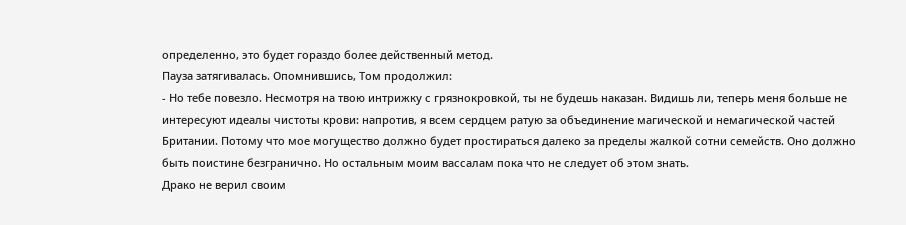определенно, это будет гораздо более действенный метод.
Пауза затягивалась. Опомнившись, Том продолжил:
- Но тебе повезло. Несмотря на твою интрижку с грязнокровкой, ты не будешь наказан. Видишь ли, теперь меня больше не интересуют идеалы чистоты крови: напротив, я всем сердцем ратую за объединение магической и немагической частей Британии. Потому что мое могущество должно будет простираться далеко за пределы жалкой сотни семейств. Оно должно быть поистине безгранично. Но остальным моим вассалам пока что не следует об этом знать.
Драко не верил своим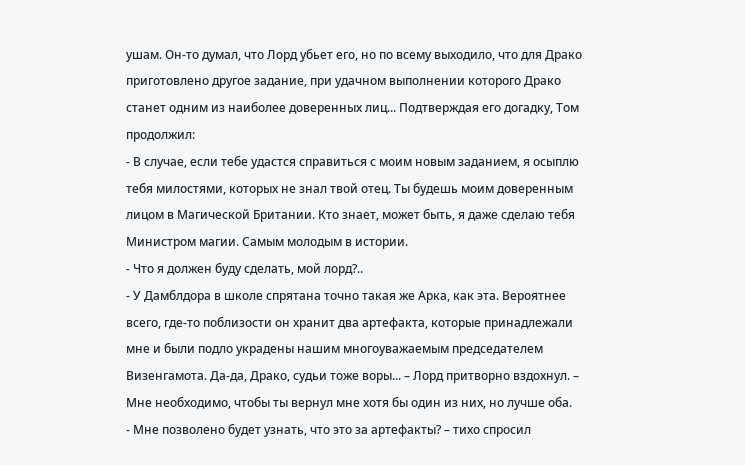ушам. Он-то думал, что Лорд убьет его, но по всему выходило, что для Драко приготовлено другое задание, при удачном выполнении которого Драко станет одним из наиболее доверенных лиц... Подтверждая его догадку, Том продолжил:
- В случае, если тебе удастся справиться с моим новым заданием, я осыплю тебя милостями, которых не знал твой отец. Ты будешь моим доверенным лицом в Магической Британии. Кто знает, может быть, я даже сделаю тебя Министром магии. Самым молодым в истории.
- Что я должен буду сделать, мой лорд?..
- У Дамблдора в школе спрятана точно такая же Арка, как эта. Вероятнее всего, где-то поблизости он хранит два артефакта, которые принадлежали мне и были подло украдены нашим многоуважаемым председателем Визенгамота. Да-да, Драко, судьи тоже воры... – Лорд притворно вздохнул. – Мне необходимо, чтобы ты вернул мне хотя бы один из них, но лучше оба.
- Мне позволено будет узнать, что это за артефакты? – тихо спросил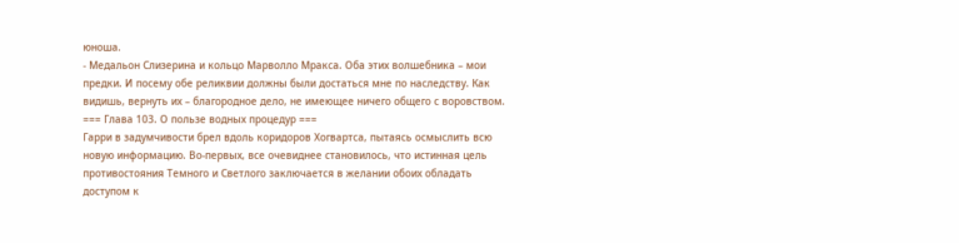юноша.
- Медальон Слизерина и кольцо Марволло Мракса. Оба этих волшебника – мои предки. И посему обе реликвии должны были достаться мне по наследству. Как видишь, вернуть их – благородное дело, не имеющее ничего общего с воровством.
=== Глава 103. О пользе водных процедур ===
Гарри в задумчивости брел вдоль коридоров Хогвартса, пытаясь осмыслить всю новую информацию. Во-первых, все очевиднее становилось, что истинная цель противостояния Темного и Светлого заключается в желании обоих обладать доступом к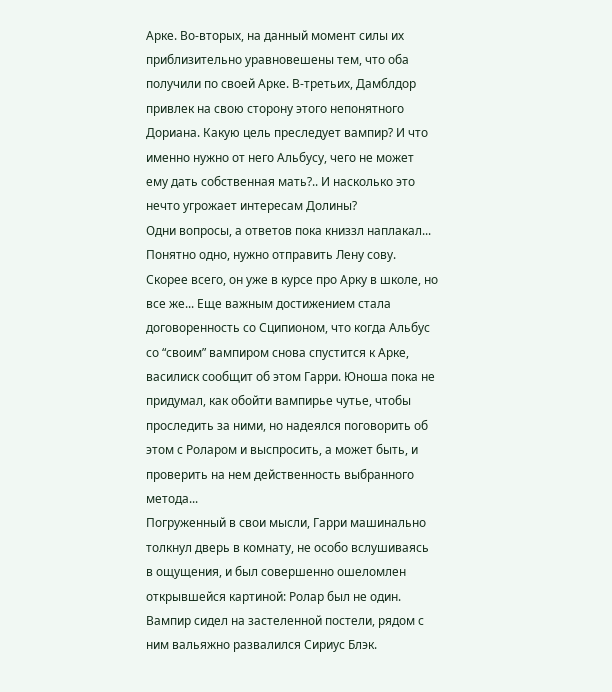Арке. Во-вторых, на данный момент силы их приблизительно уравновешены тем, что оба получили по своей Арке. В-третьих, Дамблдор привлек на свою сторону этого непонятного Дориана. Какую цель преследует вампир? И что именно нужно от него Альбусу, чего не может ему дать собственная мать?.. И насколько это нечто угрожает интересам Долины?
Одни вопросы, а ответов пока книззл наплакал... Понятно одно, нужно отправить Лену сову. Скорее всего, он уже в курсе про Арку в школе, но все же... Еще важным достижением стала договоренность со Сципионом, что когда Альбус со “своим” вампиром снова спустится к Арке, василиск сообщит об этом Гарри. Юноша пока не придумал, как обойти вампирье чутье, чтобы проследить за ними, но надеялся поговорить об этом с Роларом и выспросить, а может быть, и проверить на нем действенность выбранного метода...
Погруженный в свои мысли, Гарри машинально толкнул дверь в комнату, не особо вслушиваясь в ощущения, и был совершенно ошеломлен открывшейся картиной: Ролар был не один. Вампир сидел на застеленной постели, рядом с ним вальяжно развалился Сириус Блэк.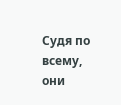Судя по всему, они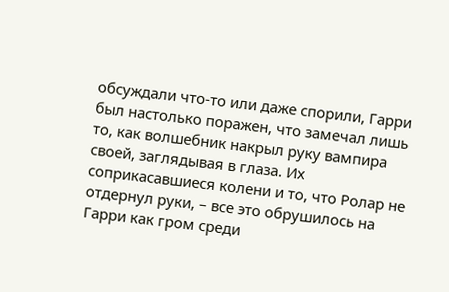обсуждали что-то или даже спорили, Гарри был настолько поражен, что замечал лишь то, как волшебник накрыл руку вампира своей, заглядывая в глаза. Их соприкасавшиеся колени и то, что Ролар не отдернул руки, – все это обрушилось на Гарри как гром среди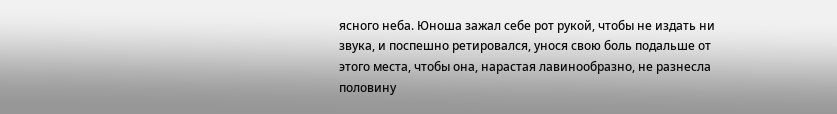ясного неба. Юноша зажал себе рот рукой, чтобы не издать ни звука, и поспешно ретировался, унося свою боль подальше от этого места, чтобы она, нарастая лавинообразно, не разнесла половину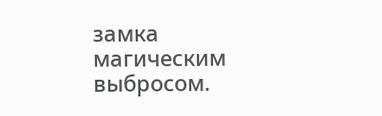замка магическим выбросом.